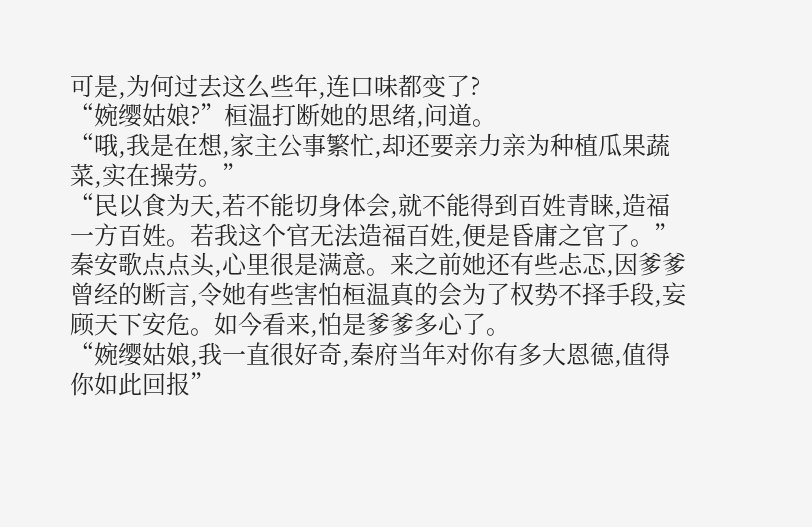可是,为何过去这么些年,连口味都变了?
“婉缨姑娘?”桓温打断她的思绪,问道。
“哦,我是在想,家主公事繁忙,却还要亲力亲为种植瓜果蔬菜,实在操劳。”
“民以食为天,若不能切身体会,就不能得到百姓青睐,造福一方百姓。若我这个官无法造福百姓,便是昏庸之官了。”
秦安歌点点头,心里很是满意。来之前她还有些忐忑,因爹爹曾经的断言,令她有些害怕桓温真的会为了权势不择手段,妄顾天下安危。如今看来,怕是爹爹多心了。
“婉缨姑娘,我一直很好奇,秦府当年对你有多大恩德,值得你如此回报”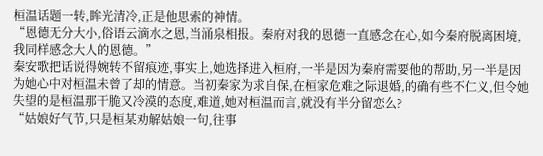桓温话题一转,眸光清冷,正是他思索的神情。
“恩德无分大小,俗语云滴水之恩,当涌泉相报。秦府对我的恩德一直感念在心,如今秦府脱离困境,我同样感念大人的恩德。”
秦安歌把话说得婉转不留痕迹,事实上,她选择进入桓府,一半是因为秦府需要他的帮助,另一半是因为她心中对桓温未曾了却的情意。当初秦家为求自保,在桓家危难之际退婚,的确有些不仁义,但令她失望的是桓温那干脆又冷漠的态度,难道,她对桓温而言,就没有半分留恋么?
“姑娘好气节,只是桓某劝解姑娘一句,往事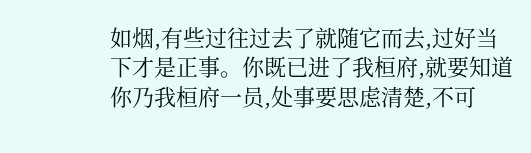如烟,有些过往过去了就随它而去,过好当下才是正事。你既已进了我桓府,就要知道你乃我桓府一员,处事要思虑清楚,不可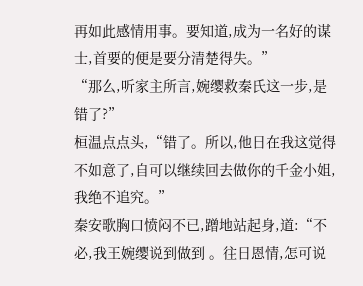再如此感情用事。要知道,成为一名好的谋士,首要的便是要分清楚得失。”
“那么,听家主所言,婉缨救秦氏这一步,是错了?”
桓温点点头,“错了。所以,他日在我这觉得不如意了,自可以继续回去做你的千金小姐,我绝不追究。”
秦安歌胸口愤闷不已,蹭地站起身,道:“不必,我王婉缨说到做到 。往日恩情,怎可说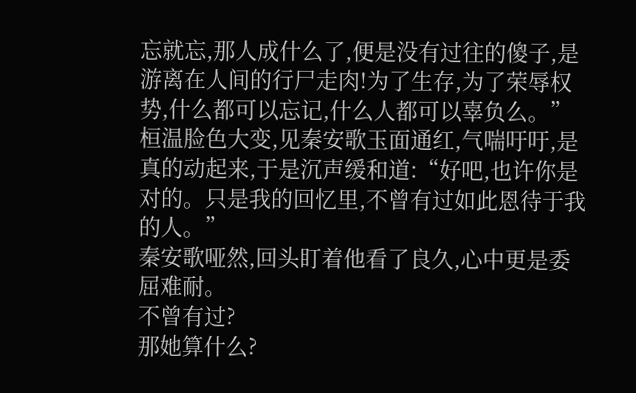忘就忘,那人成什么了,便是没有过往的傻子,是游离在人间的行尸走肉!为了生存,为了荣辱权势,什么都可以忘记,什么人都可以辜负么。”
桓温脸色大变,见秦安歌玉面通红,气喘吁吁,是真的动起来,于是沉声缓和道:“好吧,也许你是对的。只是我的回忆里,不曾有过如此恩待于我的人。”
秦安歌哑然,回头盯着他看了良久,心中更是委屈难耐。
不曾有过?
那她算什么?